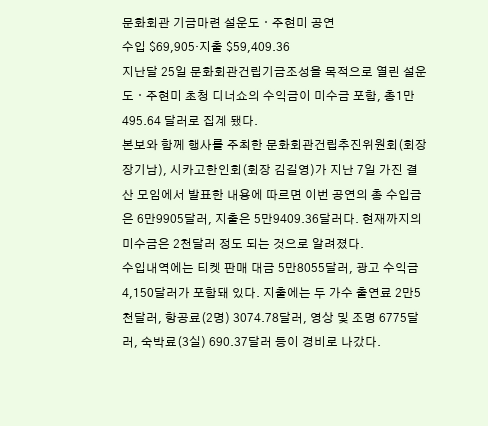문화회관 기금마련 설운도ㆍ주현미 공연
수입 $69,905·지출 $59,409.36
지난달 25일 문화회관건립기금조성을 목적으로 열린 설운도ㆍ주현미 초청 디너쇼의 수익금이 미수금 포함, 총1만495.64 달러로 집계 됐다.
본보와 함께 행사를 주최한 문화회관건립추진위원회(회장 장기남), 시카고한인회(회장 김길영)가 지난 7일 가진 결산 모임에서 발표한 내용에 따르면 이번 공연의 총 수입금은 6만9905달러, 지출은 5만9409.36달러다. 현재까지의 미수금은 2천달러 정도 되는 것으로 알려졌다.
수입내역에는 티켓 판매 대금 5만8055달러, 광고 수익금 4,150달러가 포함돼 있다. 지출에는 두 가수 출연료 2만5천달러, 항공료(2명) 3074.78달러, 영상 및 조명 6775달러, 숙박료(3실) 690.37달러 등이 경비로 나갔다.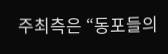주최측은 “동포들의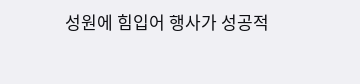성원에 힘입어 행사가 성공적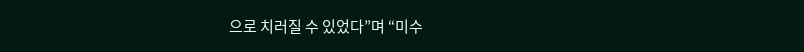으로 치러질 수 있었다”며 “미수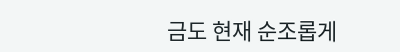금도 현재 순조롭게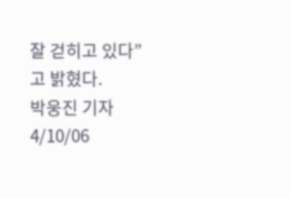잘 걷히고 있다”고 밝혔다.
박웅진 기자 4/10/06